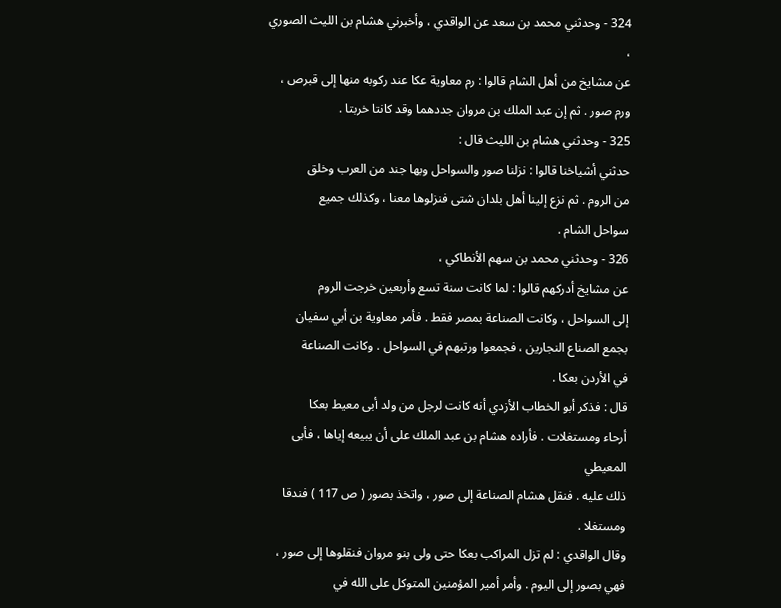324 - وحدثني محمد بن سعد عن الواقدي ، وأخبرني هشام بن الليث الصوري ،
عن مشايخ من أهل الشام قالوا : رم معاوية عكا عند ركوبه منها إلى قبرص ،
ورم صور . ثم إن عبد الملك بن مروان جددهما وقد كانتا خربتا .
325 - وحدثني هشام بن الليث قال :
حدثني أشياخنا قالوا : نزلنا صور والسواحل وبها جند من العرب وخلق
من الروم . ثم نزع إلينا أهل بلدان شتى فنزلوها معنا ، وكذلك جميع
سواحل الشام .
326 - وحدثني محمد بن سهم الأنطاكي ،
عن مشايخ أدركهم قالوا : لما كانت سنة تسع وأربعين خرجت الروم
إلى السواحل ، وكانت الصناعة بمصر فقط . فأمر معاوية بن أبي سفيان
بجمع الصناع النجارين ، فجمعوا ورتبهم في السواحل . وكانت الصناعة
في الأردن بعكا .
قال : فذكر أبو الخطاب الأزدي أنه كانت لرجل من ولد أبى معيط بعكا
أرحاء ومستغلات . فأراده هشام بن عبد الملك على أن يبيعه إياها ، فأبى المعيطي
ذلك عليه . فنقل هشام الصناعة إلى صور ، واتخذ بصور ( ص 117 ) فندقا
ومستغلا .
وقال الواقدي : لم تزل المراكب بعكا حتى ولى بنو مروان فنقلوها إلى صور ،
فهي بصور إلى اليوم . وأمر أمير المؤمنين المتوكل على الله في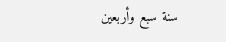سنة سبع وأربعين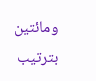ومائتين بترتيب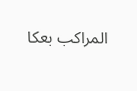المراكب بعكا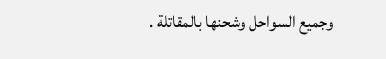وجميع السواحل وشحنها بالمقاتلة .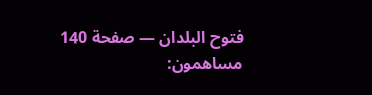فتوح البلدان — صفحة 140
مساهمون: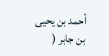أحمد بن يحيى بن جابر (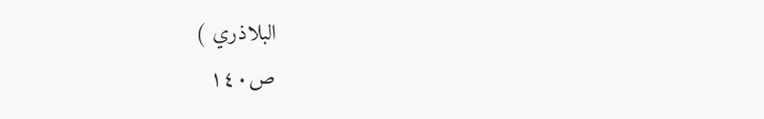البلاذري )
ص١٤٠